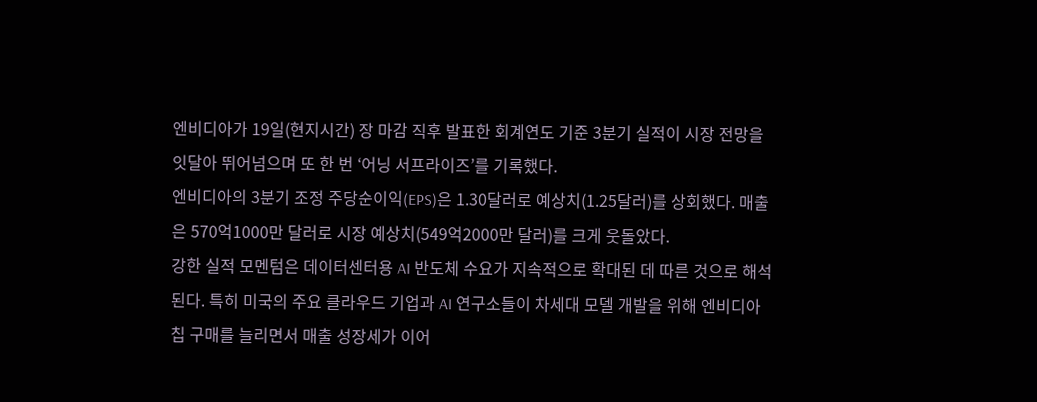엔비디아가 19일(현지시간) 장 마감 직후 발표한 회계연도 기준 3분기 실적이 시장 전망을 잇달아 뛰어넘으며 또 한 번 ‘어닝 서프라이즈’를 기록했다.
엔비디아의 3분기 조정 주당순이익(EPS)은 1.30달러로 예상치(1.25달러)를 상회했다. 매출은 570억1000만 달러로 시장 예상치(549억2000만 달러)를 크게 웃돌았다.
강한 실적 모멘텀은 데이터센터용 AI 반도체 수요가 지속적으로 확대된 데 따른 것으로 해석된다. 특히 미국의 주요 클라우드 기업과 AI 연구소들이 차세대 모델 개발을 위해 엔비디아 칩 구매를 늘리면서 매출 성장세가 이어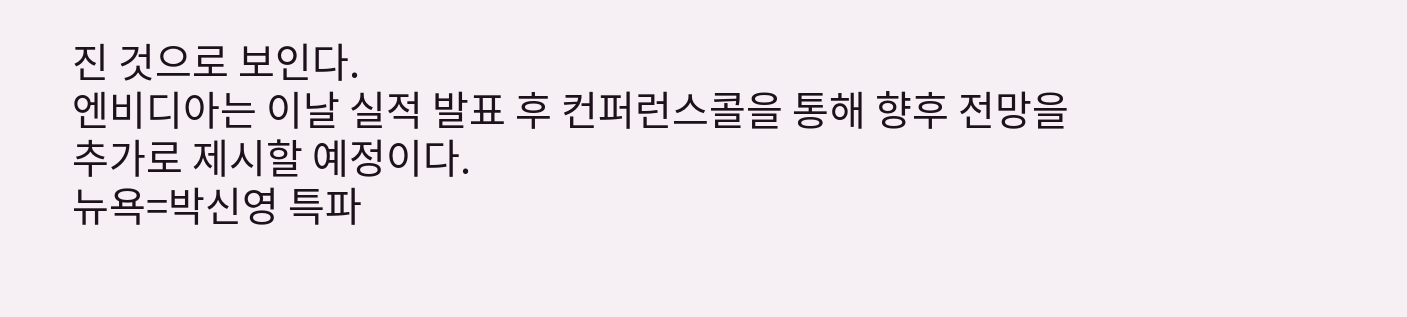진 것으로 보인다.
엔비디아는 이날 실적 발표 후 컨퍼런스콜을 통해 향후 전망을 추가로 제시할 예정이다.
뉴욕=박신영 특파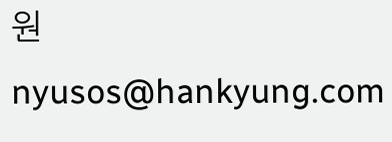원 nyusos@hankyung.com